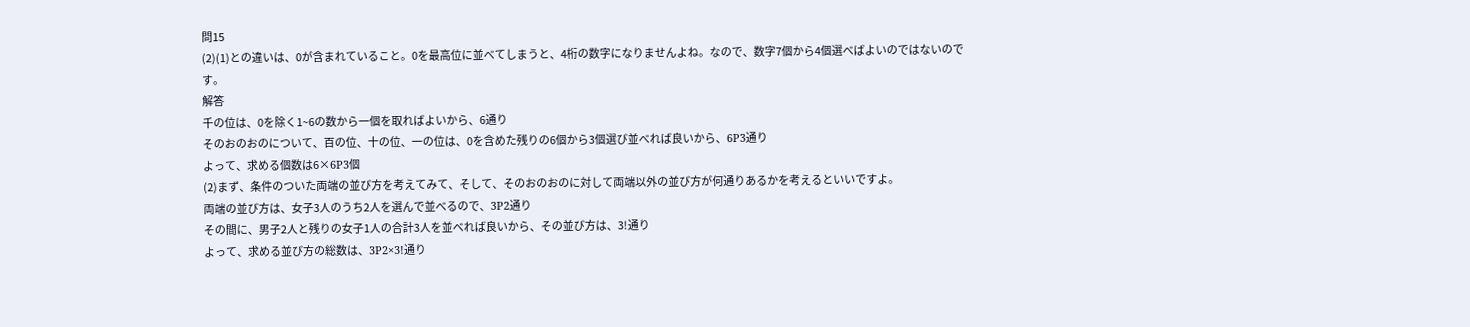問15
(2)(1)との違いは、0が含まれていること。0を最高位に並べてしまうと、4桁の数字になりませんよね。なので、数字7個から4個選べばよいのではないのです。
解答
千の位は、0を除く1~6の数から一個を取ればよいから、6通り
そのおのおのについて、百の位、十の位、一の位は、0を含めた残りの6個から3個選び並べれば良いから、6P3通り
よって、求める個数は6×6P3個
(2)まず、条件のついた両端の並び方を考えてみて、そして、そのおのおのに対して両端以外の並び方が何通りあるかを考えるといいですよ。
両端の並び方は、女子3人のうち2人を選んで並べるので、3P2通り
その間に、男子2人と残りの女子1人の合計3人を並べれば良いから、その並び方は、3!通り
よって、求める並び方の総数は、3P2×3!通り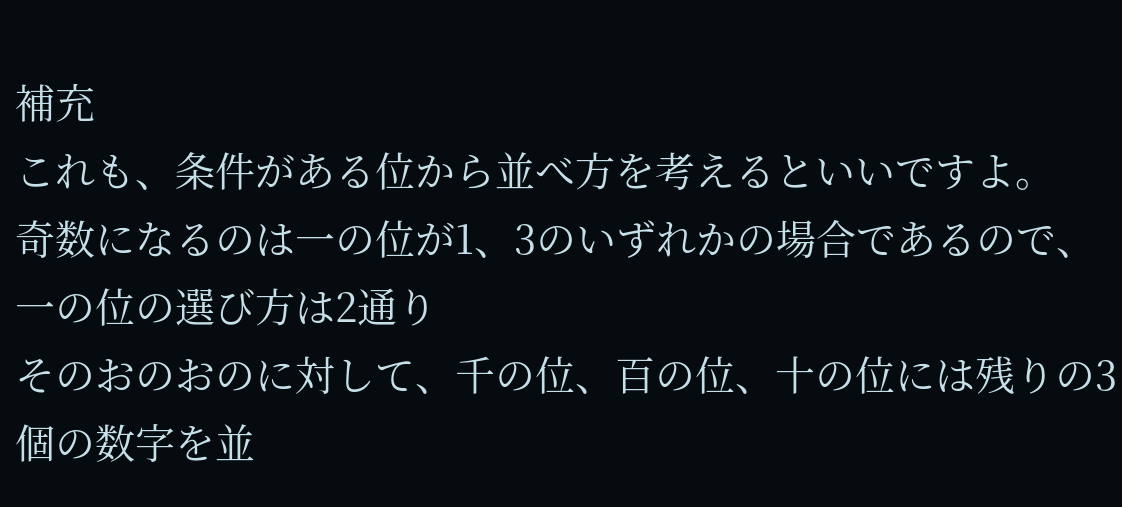補充
これも、条件がある位から並べ方を考えるといいですよ。
奇数になるのは一の位が1、3のいずれかの場合であるので、一の位の選び方は2通り
そのおのおのに対して、千の位、百の位、十の位には残りの3個の数字を並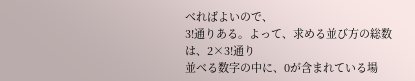べればよいので、
3!通りある。よって、求める並び方の総数は、2×3!通り
並べる数字の中に、0が含まれている場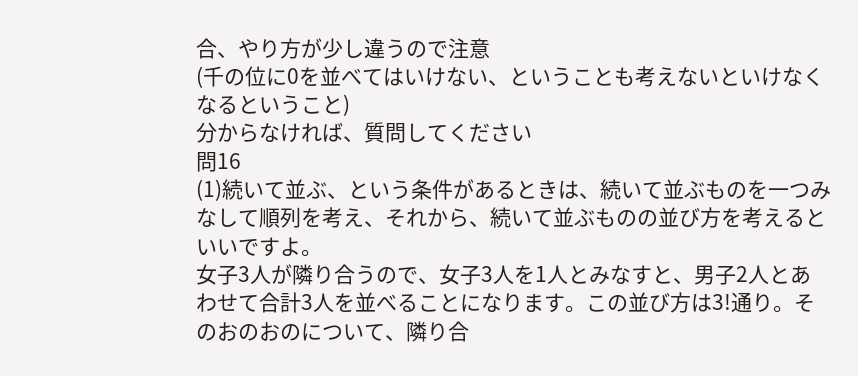合、やり方が少し違うので注意
(千の位に0を並べてはいけない、ということも考えないといけなくなるということ)
分からなければ、質問してください
問16
(1)続いて並ぶ、という条件があるときは、続いて並ぶものを一つみなして順列を考え、それから、続いて並ぶものの並び方を考えるといいですよ。
女子3人が隣り合うので、女子3人を1人とみなすと、男子2人とあわせて合計3人を並べることになります。この並び方は3!通り。そのおのおのについて、隣り合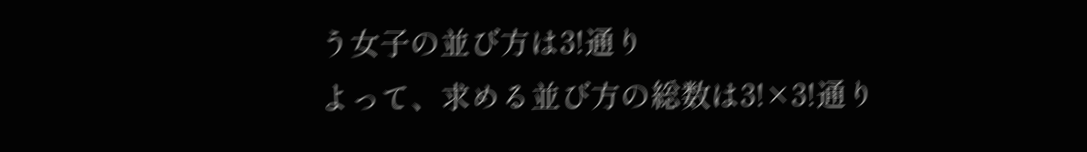う女子の並び方は3!通り
よって、求める並び方の総数は3!×3!通り